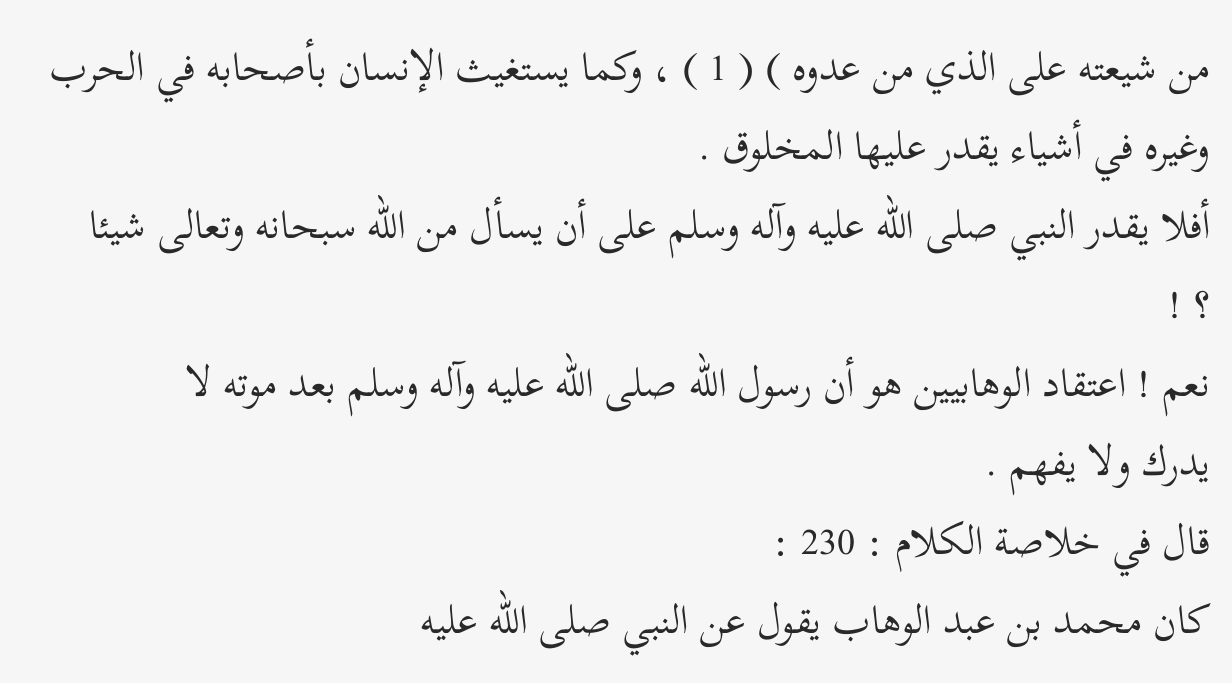من شيعته على الذي من عدوه ) ( 1 ) ، وكما يستغيث الإنسان بأصحابه في الحرب
وغيره في أشياء يقدر عليها المخلوق .
أفلا يقدر النبي صلى الله عليه وآله وسلم على أن يسأل من الله سبحانه وتعالى شيئا
؟ !
نعم ! اعتقاد الوهابيين هو أن رسول الله صلى الله عليه وآله وسلم بعد موته لا
يدرك ولا يفهم .
قال في خلاصة الكلام : 230 :
كان محمد بن عبد الوهاب يقول عن النبي صلى الله عليه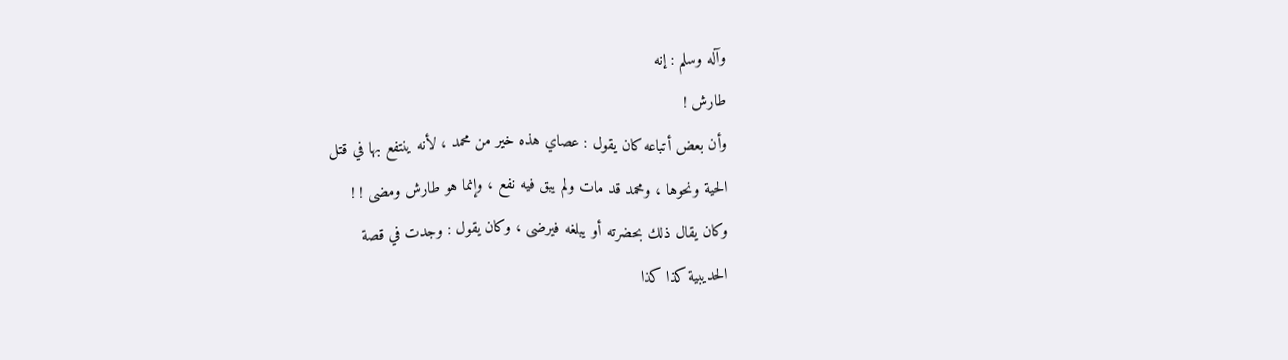وآله وسلم : إنه
طارش !
وأن بعض أتباعه كان يقول : عصاي هذه خير من محمد ، لأنه ينتفع بها في قتل
الحية ونحوها ، ومحمد قد مات ولم يبق فيه نفع ، وإنما هو طارش ومضى ! !
وكان يقال ذلك بحضرته أو يبلغه فيرضى ، وكان يقول : وجدت في قصة
الحديبية كذا كذا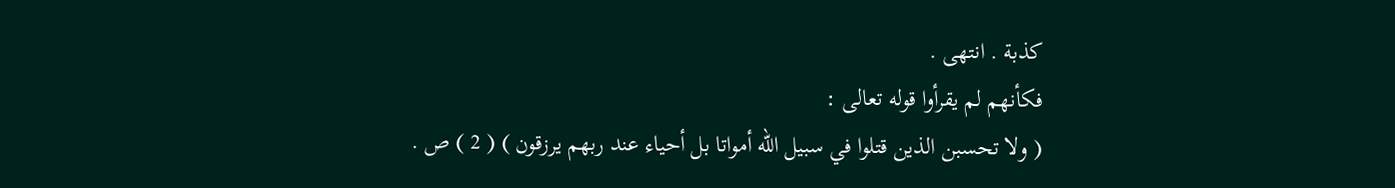كذبة . انتهى .
فكأنهم لم يقرأوا قوله تعالى :
( ولا تحسبن الذين قتلوا في سبيل الله أمواتا بل أحياء عند ربهم يرزقون ) ( 2 ) ص .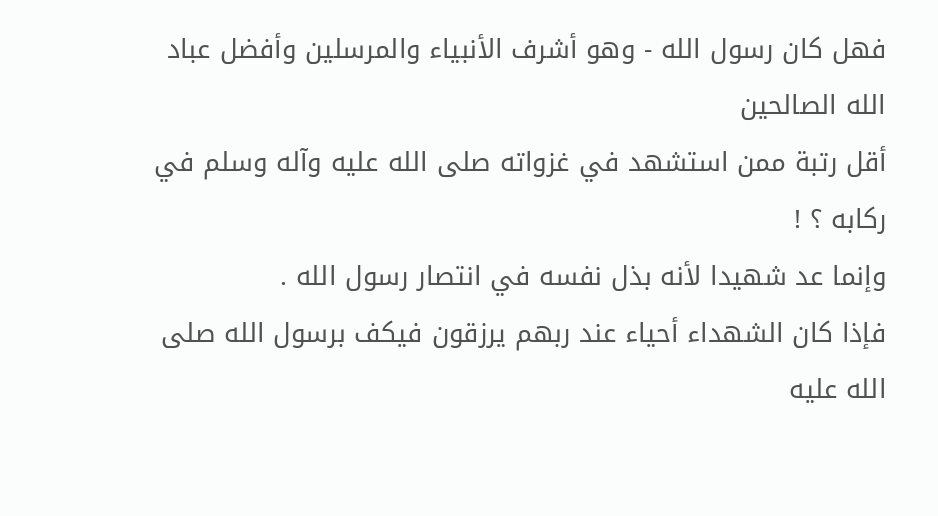فهل كان رسول الله - وهو أشرف الأنبياء والمرسلين وأفضل عباد الله الصالحين
أقل رتبة ممن استشهد في غزواته صلى الله عليه وآله وسلم في ركابه ؟ !
وإنما عد شهيدا لأنه بذل نفسه في انتصار رسول الله .
فإذا كان الشهداء أحياء عند ربهم يرزقون فيكف برسول الله صلى الله عليه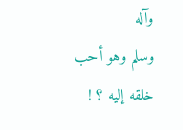وآله
وسلم وهو أحب خلقه إليه ؟ !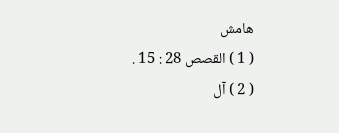هامش
( 1 ) القصص 28 : 15 .
( 2 ) آل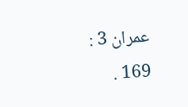عمران 3 : 169 .